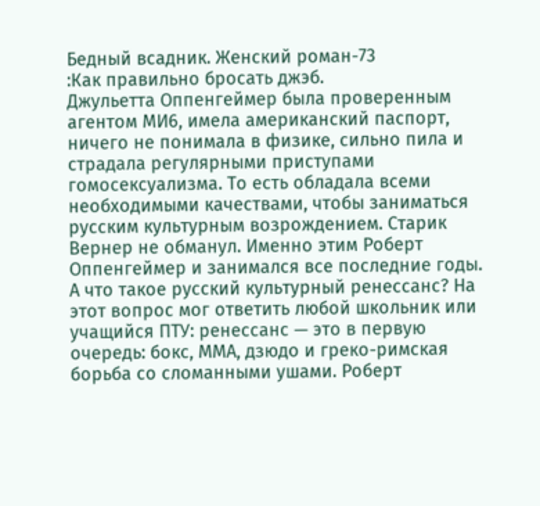Бедный всадник. Женский роман-73
:Как правильно бросать джэб.
Джульетта Оппенгеймер была проверенным агентом МИ6, имела американский паспорт, ничего не понимала в физике, сильно пила и страдала регулярными приступами гомосексуализма. То есть обладала всеми необходимыми качествами, чтобы заниматься русским культурным возрождением. Старик Вернер не обманул. Именно этим Роберт Оппенгеймер и занимался все последние годы. А что такое русский культурный ренессанс? На этот вопрос мог ответить любой школьник или учащийся ПТУ: ренессанс — это в первую очередь: бокс, ММА, дзюдо и греко-римская борьба со сломанными ушами. Роберт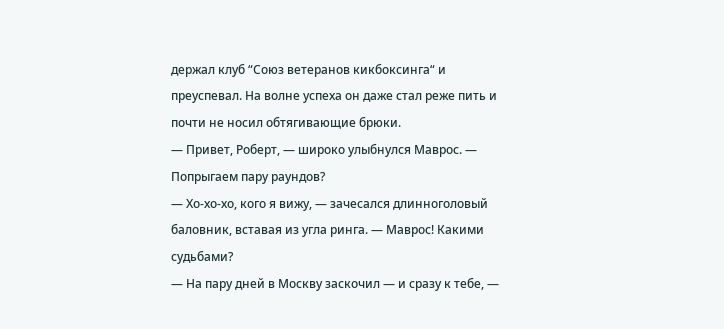держал клуб “Союз ветеранов кикбоксинга“ и преуспевал. На волне успеха он даже стал реже пить и почти не носил обтягивающие брюки.
— Привет, Роберт, — широко улыбнулся Маврос. — Попрыгаем пару раундов?
— Хо-хо-хо, кого я вижу, — зачесался длинноголовый баловник, вставая из угла ринга. — Маврос! Какими судьбами?
— На пару дней в Москву заскочил — и сразу к тебе, —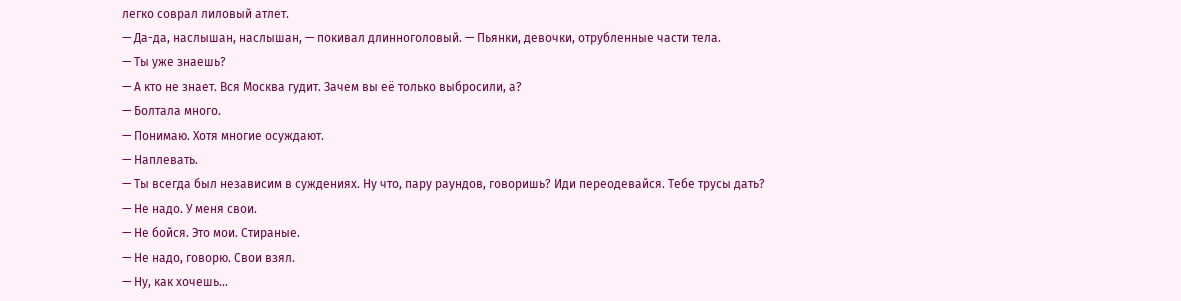легко соврал лиловый атлет.
— Да-да, наслышан, наслышан, — покивал длинноголовый. — Пьянки, девочки, отрубленные части тела.
— Ты уже знаешь?
— А кто не знает. Вся Москва гудит. Зачем вы её только выбросили, а?
— Болтала много.
— Понимаю. Хотя многие осуждают.
— Наплевать.
— Ты всегда был независим в суждениях. Ну что, пару раундов, говоришь? Иди переодевайся. Тебе трусы дать?
— Не надо. У меня свои.
— Не бойся. Это мои. Стираные.
— Не надо, говорю. Свои взял.
— Ну, как хочешь…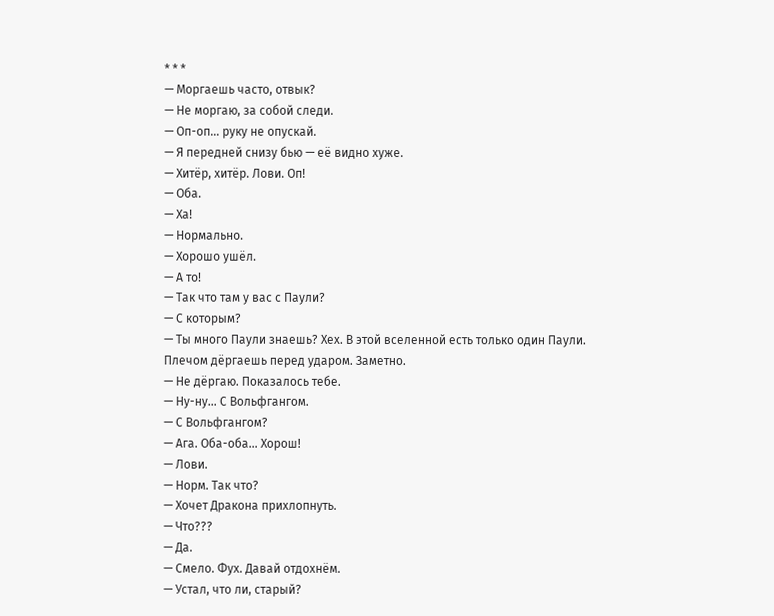* * *
— Моргаешь часто, отвык?
— Не моргаю, за собой следи.
— Оп-оп… руку не опускай.
— Я передней снизу бью — её видно хуже.
— Хитёр, хитёр. Лови. Оп!
— Оба.
— Ха!
— Нормально.
— Хорошо ушёл.
— А то!
— Так что там у вас с Паули?
— С которым?
— Ты много Паули знаешь? Хех. В этой вселенной есть только один Паули. Плечом дёргаешь перед ударом. Заметно.
— Не дёргаю. Показалось тебе.
— Ну-ну… С Вольфгангом.
— С Вольфгангом?
— Ага. Оба-оба… Хорош!
— Лови.
— Норм. Так что?
— Хочет Дракона прихлопнуть.
— Что???
— Да.
— Смело. Фух. Давай отдохнём.
— Устал, что ли, старый?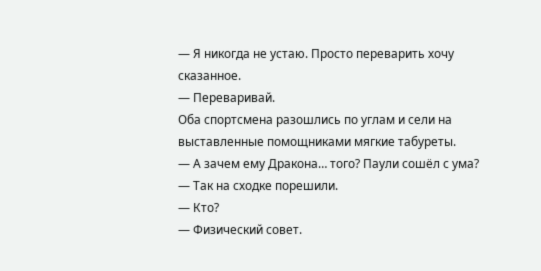— Я никогда не устаю. Просто переварить хочу сказанное.
— Переваривай.
Оба спортсмена разошлись по углам и сели на выставленные помощниками мягкие табуреты.
— А зачем ему Дракона… того? Паули сошёл с ума?
— Так на сходке порешили.
— Кто?
— Физический совет.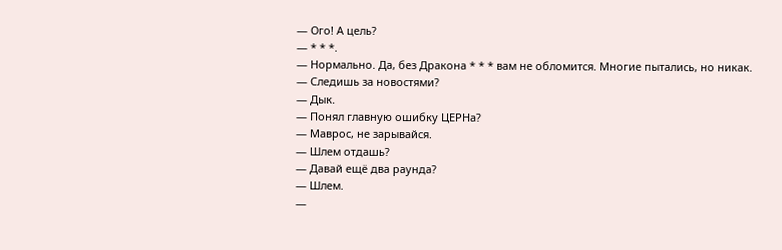— Ого! А цель?
— * * *.
— Нормально. Да, без Дракона * * * вам не обломится. Многие пытались, но никак.
— Следишь за новостями?
— Дык.
— Понял главную ошибку ЦЕРНа?
— Маврос, не зарывайся.
— Шлем отдашь?
— Давай ещё два раунда?
— Шлем.
—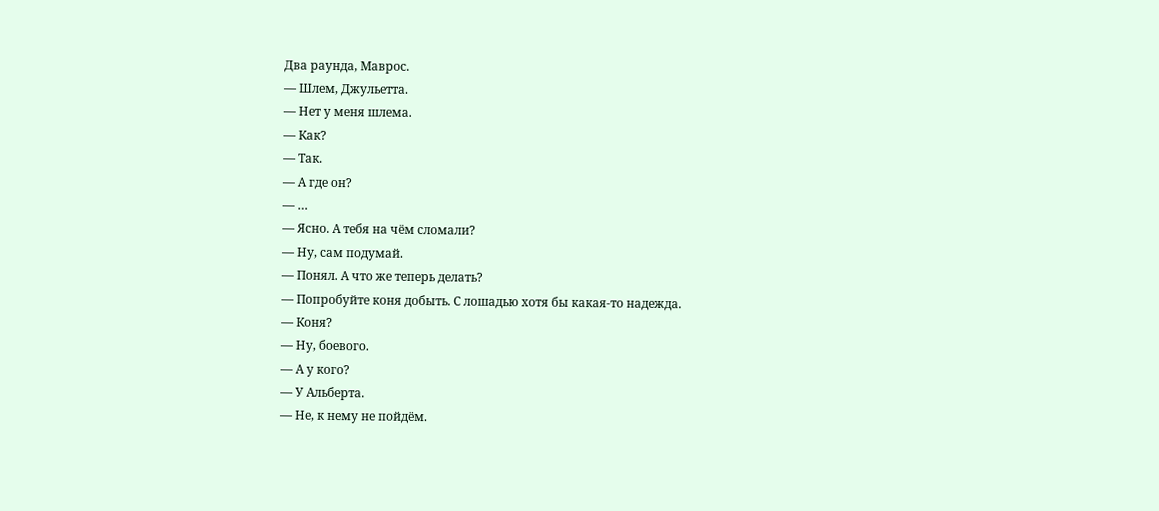Два раунда, Маврос.
— Шлем, Джульетта.
— Нет у меня шлема.
— Как?
— Так.
— А где он?
— …
— Ясно. А тебя на чём сломали?
— Ну, сам подумай.
— Понял. А что же теперь делать?
— Попробуйте коня добыть. С лошадью хотя бы какая-то надежда.
— Коня?
— Ну, боевого.
— А у кого?
— У Альберта.
— Не, к нему не пойдём.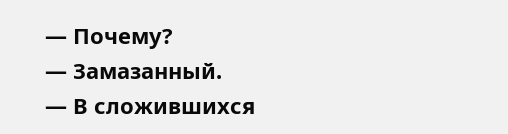— Почему?
— Замазанный.
— В сложившихся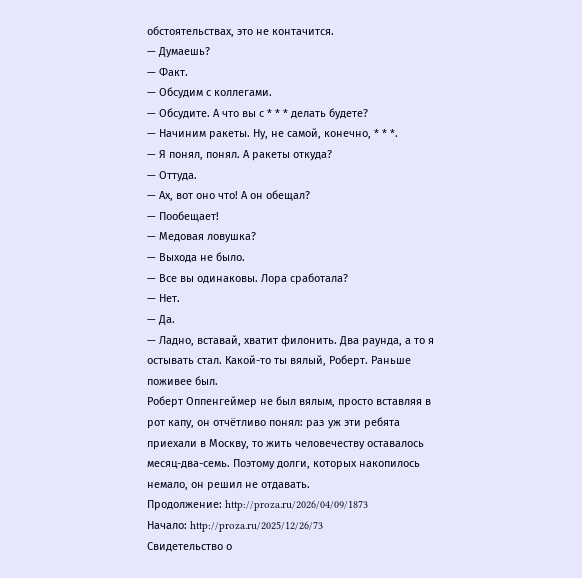обстоятельствах, это не контачится.
— Думаешь?
— Факт.
— Обсудим с коллегами.
— Обсудите. А что вы с * * * делать будете?
— Начиним ракеты. Ну, не самой, конечно, * * *.
— Я понял, понял. А ракеты откуда?
— Оттуда.
— Ах, вот оно что! А он обещал?
— Пообещает!
— Медовая ловушка?
— Выхода не было.
— Все вы одинаковы. Лора сработала?
— Нет.
— Да.
— Ладно, вставай, хватит филонить. Два раунда, а то я остывать стал. Какой-то ты вялый, Роберт. Раньше поживее был.
Роберт Оппенгеймер не был вялым, просто вставляя в рот капу, он отчётливо понял: раз уж эти ребята приехали в Москву, то жить человечеству оставалось месяц-два-семь. Поэтому долги, которых накопилось немало, он решил не отдавать.
Продолжение: http://proza.ru/2026/04/09/1873
Начало: http://proza.ru/2025/12/26/73
Свидетельство о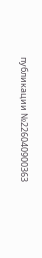публикации №226040900363